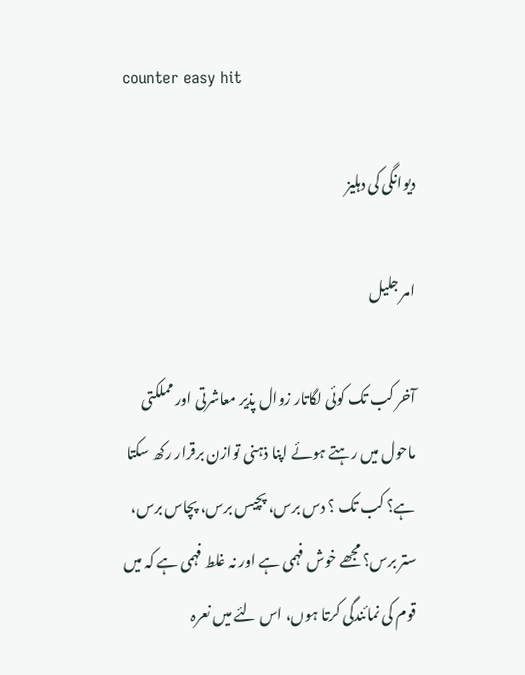counter easy hit

دیوانگی کی دہلیز

امر جلیل

آخر کب تک کوئی لگاتار زوال پذیر معاشرتی اور مملکتی ماحول میں رہتے ہوئے اپنا ذہنی توازن برقرار رکھ سکتا ہے؟ کب تک ؟ دس برس، پچیس برس، پچاس برس، ستر برس؟ مجھے خوش فہمی ہے اور نہ غلط فہمی ہے کہ میں قوم کی نمائندگی کرتا ہوں، اس لئے میں نعرہ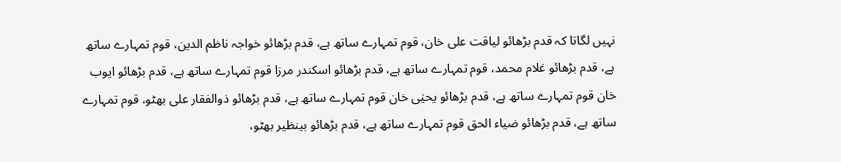نہیں لگاتا کہ قدم بڑھائو لیاقت علی خان، قوم تمہارے ساتھ ہے، قدم بڑھائو خواجہ ناظم الدین، قوم تمہارے ساتھ ہے، قدم بڑھائو غلام محمد، قوم تمہارے ساتھ ہے، قدم بڑھائو اسکندر مرزا قوم تمہارے ساتھ ہے، قدم بڑھائو ایوب خان قوم تمہارے ساتھ ہے، قدم بڑھائو یحیٰی خان قوم تمہارے ساتھ ہے، قدم بڑھائو ذوالفقار علی بھٹو، قوم تمہارے ساتھ ہے، قدم بڑھائو ضیاء الحق قوم تمہارے ساتھ ہے، قدم بڑھائو بینظیر بھٹو،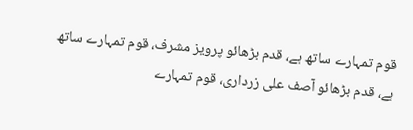قوم تمہارے ساتھ ہے، قدم بڑھائو پرویز مشرف، قوم تمہارے ساتھ ہے، قدم بڑھائو آصف علی زرداری، قوم تمہارے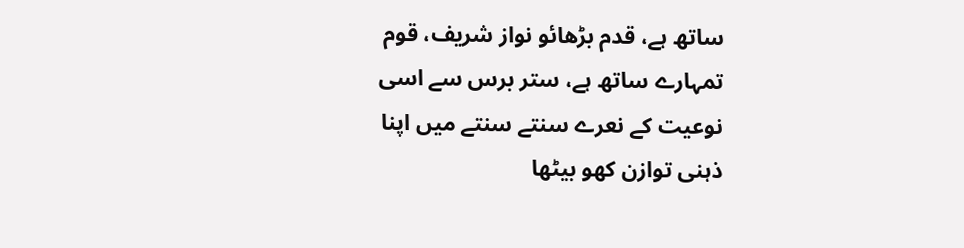ساتھ ہے، قدم بڑھائو نواز شریف، قوم تمہارے ساتھ ہے، ستر برس سے اسی نوعیت کے نعرے سنتے سنتے میں اپنا ذہنی توازن کھو بیٹھا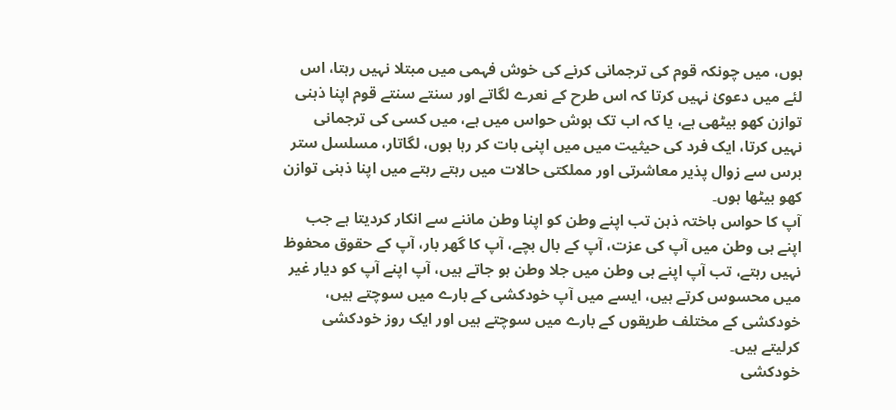ہوں، میں چونکہ قوم کی ترجمانی کرنے کی خوش فہمی میں مبتلا نہیں رہتا، اس لئے میں دعویٰ نہیں کرتا کہ اس طرح کے نعرے لگاتے اور سنتے سنتے قوم اپنا ذہنی توازن کھو بیٹھی ہے، یا کہ اب تک ہوش حواس میں ہے، میں کسی کی ترجمانی نہیں کرتا، ایک فرد کی حیثیت میں میں اپنی بات کر رہا ہوں، لگاتار، مسلسل ستر برس سے زوال پذیر معاشرتی اور مملکتی حالات میں رہتے رہتے میں اپنا ذہنی توازن کھو بیٹھا ہوں۔
آپ کا حواس باختہ ذہن تب اپنے وطن کو اپنا وطن ماننے سے انکار کردیتا ہے جب اپنے ہی وطن میں آپ کی عزت، آپ کے بال بچے، آپ کا گھر بار، آپ کے حقوق محفوظ نہیں رہتے، تب آپ اپنے ہی وطن میں جلا وطن ہو جاتے ہیں، آپ اپنے آپ کو دیار غیر میں محسوس کرتے ہیں، ایسے میں آپ خودکشی کے بارے میں سوچتے ہیں، خودکشی کے مختلف طریقوں کے بارے میں سوچتے ہیں اور ایک روز خودکشی کرلیتے ہیں۔
خودکشی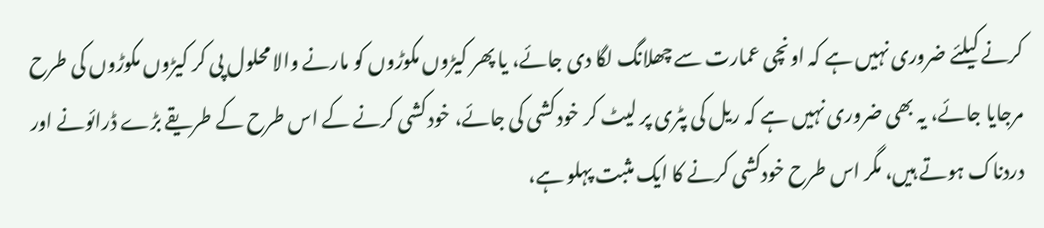کرنے کیلئے ضروری نہیں ہے کہ اونچی عمارت سے چھلانگ لگا دی جائے، یا پھر کیڑوں مکوڑوں کو مارنے والا محلول پی کر کیڑوں مکوڑوں کی طرح مرجایا جائے، یہ بھی ضروری نہیں ہے کہ ریل کی پٹری پر لیٹ کر خودکشی کی جائے، خودکشی کرنے کے اس طرح کے طریقے بڑے ڈرائونے اور دردناک ہوتے ہیں، مگر اس طرح خودکشی کرنے کا ایک مثبت پہلو ہے،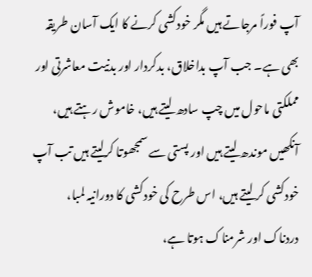آپ فوراً مرجاتے ہیں مگر خودکشی کرنے کا ایک آسان طریقہ بھی ہے۔ جب آپ بداخلاق، بدکردار اور بدنیت معاشرتی اور مملکتی ماحول میں چپ سادھ لیتے ہیں، خاموش رہتے ہیں، آنکھیں موندھ لیتے ہیں اور پستی سے سمجھوتا کرلیتے ہیں تب آپ خودکشی کر لیتے ہیں، اس طرح کی خودکشی کا دورانیہ لمبا، دردناک اور شرمناک ہوتا ہے،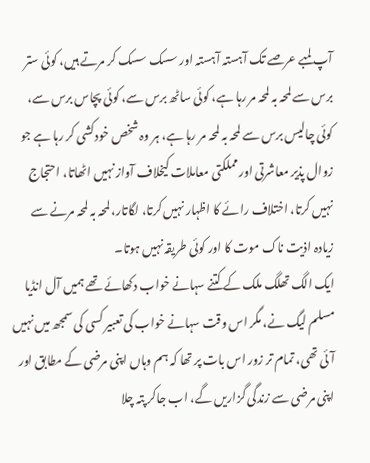آپ لمبے عرصے تک آہستہ آہستہ اور سسک سسک کر مرتے ہیں، کوئی ستر برس سے لمحہ بہ لمحہ مر رہا ہے، کوئی ساٹھ برس سے، کوئی پچاس برس سے، کوئی چالیس برس سے لمحہ بہ لمحہ مر رہا ہے، ہر وہ شخص خودکشی کر رہا ہے جو زوال پذیر معاشرتی اور مملکتی معاملات کیخلاف آواز نہیں اٹھاتا، احتجاج نہیں کرتا، اختلاف رائے کا اظہار نہیں کرتا، لگاتار، لمحہ بہ لمحہ مرنے سے زیادہ اذیت ناک موت کا اور کوئی طریقہ نہیں ہوتا۔
ایک الگ تھلگ ملک کے کتنے سہانے خواب دکھائے تھے ہمیں آل انڈیا مسلم لیگ نے، مگر اس وقت سہانے خواب کی تعبیر کسی کی سمجھ میں نہیں آئی تھی، تمام تر زور اس بات پر تھا کہ ہم وہاں اپنی مرضی کے مطابق اور اپنی مرضی سے زندگی گزاریں گے، اب جاکر پتہ چلا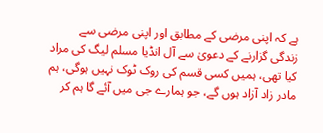ہے کہ اپنی مرضی کے مطابق اور اپنی مرضی سے زندگی گزارنے کے دعویٰ سے آل انڈیا مسلم لیگ کی مراد کیا تھی، ہمیں کسی قسم کی روک ٹوک نہیں ہوگی، ہم مادر زاد آزاد ہوں گے، جو ہمارے جی میں آئے گا ہم کر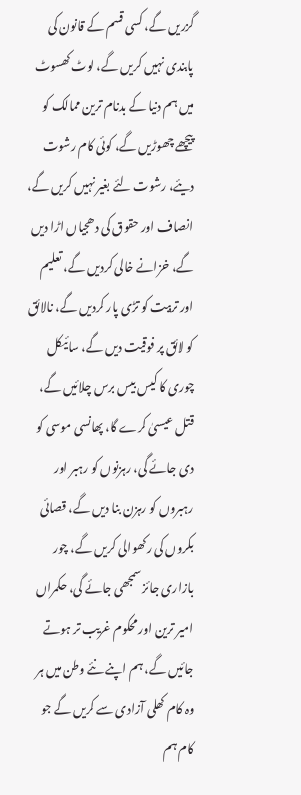گزریں گے، کسی قسم کے قانون کی پابندی نہیں کریں گے، لوٹ کھسوٹ میں ہم دنیا کے بدنام ترین ممالک کو پیچھے چھوڑیں گے، کوئی کام رشوت دیئے، رشوت لئے بغیر نہیں کریں گے، انصاف اور حقوق کی دھجیاں اڑا دیں گے، خزانے خالی کردیں گے، تعلیم اور تربیت کو تڑی پار کردیں گے، نالائق کو لائق پر فوقیت دیں گے، سائیکل چوری کا کیس بیس برس چلائیں گے، قتل عیسیٰ کرے گا، پھانسی موسی کو دی جائے گی، رہزنوں کو رہبر اور رہبروں کو رہزن بنا دیں گے، قصائی بکروں کی رکھوالی کریں گے، چور بازاری جائز سمجھی جائے گی، حکمراں امیر ترین اور محکوم غریب تر ہوتے جائیں گے، ہم اپنے نئے وطن میں ہر وہ کام کھلی آزادی سے کریں گے جو کام ہم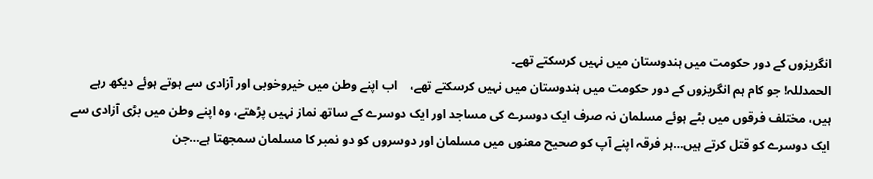انگریزوں کے دور حکومت میں ہندوستان میں نہیں کرسکتے تھے۔
الحمدللہ! جو کام ہم انگریزوں کے دور حکومت میں ہندوستان میں نہیں کرسکتے تھے،    اب اپنے وطن میں خیروخوبی اور آزادی سے ہوتے ہوئے دیکھ رہے ہیں، مختلف فرقوں میں بٹے ہوئے مسلمان نہ صرف ایک دوسرے کی مساجد اور ایک دوسرے کے ساتھ نماز نہیں پڑھتے، وہ اپنے وطن میں بڑی آزادی سے ایک دوسرے کو قتل کرتے ہیں…ہر فرقہ اپنے آپ کو صحیح معنوں میں مسلمان اور دوسروں کو دو نمبر کا مسلمان سمجھتا ہے…جن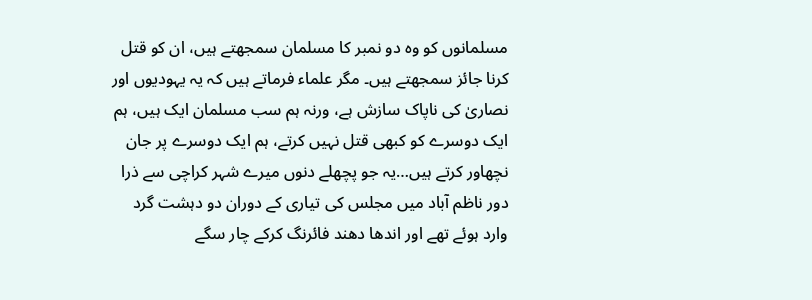مسلمانوں کو وہ دو نمبر کا مسلمان سمجھتے ہیں، ان کو قتل کرنا جائز سمجھتے ہیں۔ مگر علماء فرماتے ہیں کہ یہ یہودیوں اور نصاریٰ کی ناپاک سازش ہے، ورنہ ہم سب مسلمان ایک ہیں، ہم ایک دوسرے کو کبھی قتل نہیں کرتے، ہم ایک دوسرے پر جان نچھاور کرتے ہیں…یہ جو پچھلے دنوں میرے شہر کراچی سے ذرا دور ناظم آباد میں مجلس کی تیاری کے دوران دو دہشت گرد وارد ہوئے تھے اور اندھا دھند فائرنگ کرکے چار سگے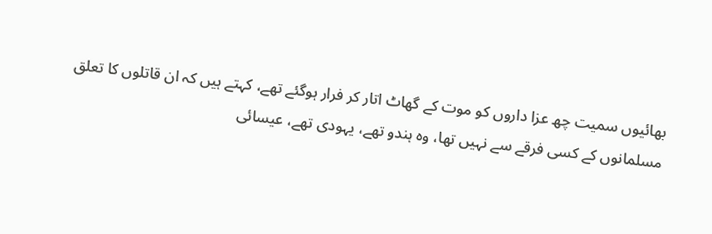بھائیوں سمیت چھ عزا داروں کو موت کے گھاٹ اتار کر فرار ہوگئے تھے، کہتے ہیں کہ ان قاتلوں کا تعلق مسلمانوں کے کسی فرقے سے نہیں تھا، وہ ہندو تھے، یہودی تھے، عیسائی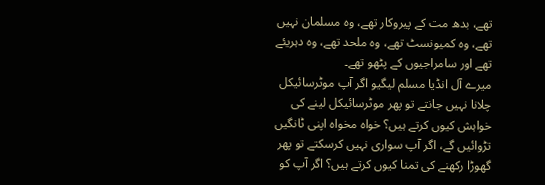تھے، بدھ مت کے پیروکار تھے، وہ مسلمان نہیں تھے، وہ کمیونسٹ تھے، وہ ملحد تھے، وہ دہریئے تھے اور سامراجیوں کے پٹھو تھے۔
میرے آل انڈیا مسلم لیگیو اگر آپ موٹرسائیکل چلانا نہیں جانتے تو پھر موٹرسائیکل لینے کی خواہش کیوں کرتے ہیں؟ خواہ مخواہ اپنی ٹانگیں تڑوائیں گے، اگر آپ سواری نہیں کرسکتے تو پھر گھوڑا رکھنے کی تمنا کیوں کرتے ہیں؟ اگر آپ کو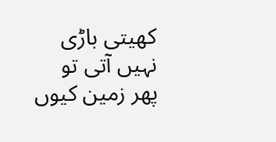کھیتی باڑی نہیں آتی تو پھر زمین کیوں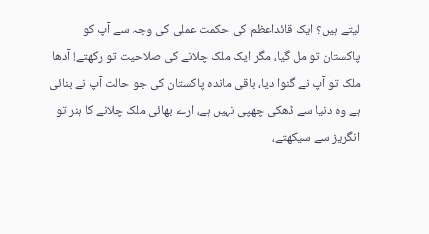لیتے ہیں؟ ایک قائداعظم کی حکمت عملی کی وجہ سے آپ کو پاکستان تو مل گیا، مگر ایک ملک چلانے کی صلاحیت تو رکھتے! آدھا ملک تو آپ نے گنوا دیا، باقی ماندہ پاکستان کی جو حالت آپ نے بنائی ہے وہ دنیا سے ڈھکی چھپی نہیں ہے، ارے بھائی ملک چلانے کا ہنر تو انگریز سے سیکھتے،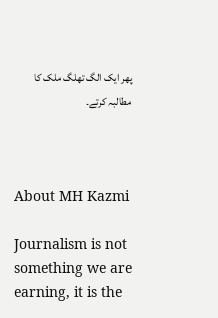پھر ایک الگ تھلگ ملک کا مطالبہ کرتے۔



About MH Kazmi

Journalism is not something we are earning, it is the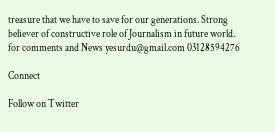treasure that we have to save for our generations. Strong believer of constructive role of Journalism in future world. for comments and News yesurdu@gmail.com 03128594276

Connect

Follow on Twitter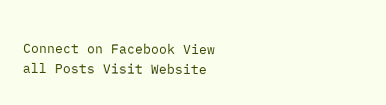Connect on Facebook View all Posts Visit Website